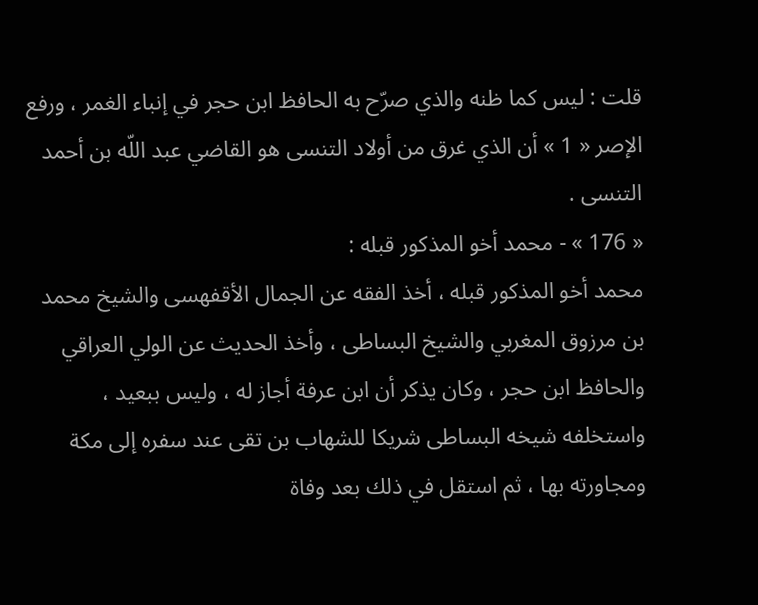قلت : ليس كما ظنه والذي صرّح به الحافظ ابن حجر في إنباء الغمر ، ورفع الإصر « 1 » أن الذي غرق من أولاد التنسى هو القاضي عبد اللّه بن أحمد التنسى .
« 176 » - محمد أخو المذكور قبله :
محمد أخو المذكور قبله ، أخذ الفقه عن الجمال الأقفهسى والشيخ محمد بن مرزوق المغربي والشيخ البساطى ، وأخذ الحديث عن الولي العراقي والحافظ ابن حجر ، وكان يذكر أن ابن عرفة أجاز له ، وليس ببعيد ، واستخلفه شيخه البساطى شريكا للشهاب بن تقى عند سفره إلى مكة ومجاورته بها ، ثم استقل في ذلك بعد وفاة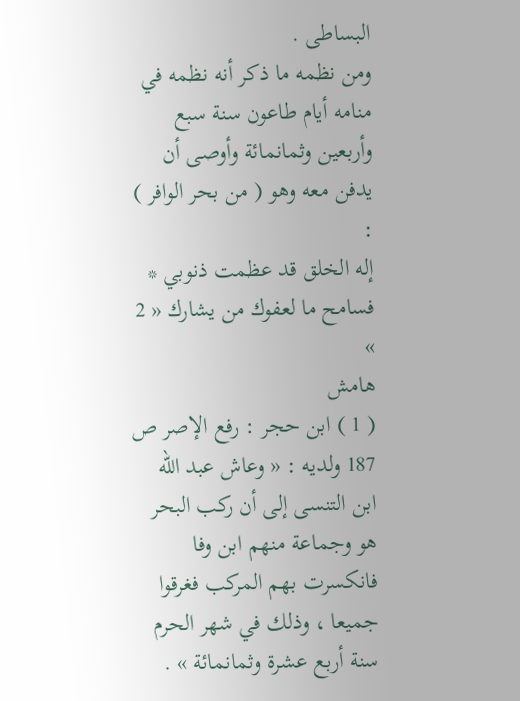البساطى .
ومن نظمه ما ذكر أنه نظمه في منامه أيام طاعون سنة سبع وأربعين وثمانمائة وأوصى أن يدفن معه وهو ( من بحر الوافر ) :
إله الخلق قد عظمت ذنوبي * فسامح ما لعفوك من يشارك « 2 »
هامش
( 1 ) ابن حجر : رفع الإصر ص 187 ولديه : « وعاش عبد اللّه ابن التنسى إلى أن ركب البحر هو وجماعة منهم ابن وفا فانكسرت بهم المركب فغرقوا جميعا ، وذلك في شهر الحرم سنة أربع عشرة وثمانمائة » .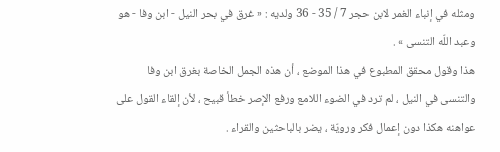ومثله في إنباء الغمر لابن حجر 7 / 35 - 36 ولديه : « غرق في بحر النيل - ابن وفا - هو وعبد اللّه التنسى » .
هذا وقول محقق المطبوع في هذا الموضع ، أن هذه الجمل الخاصة بغرق ابن وفا والتنسى في النيل ، لم ترد في الضوء اللامع ورفع الإصر خطأ قبيح ، لأن إلقاء القول على عواهنه هكذا دون إعمال فكر ورويّة ، يضر بالباحثين والقراء .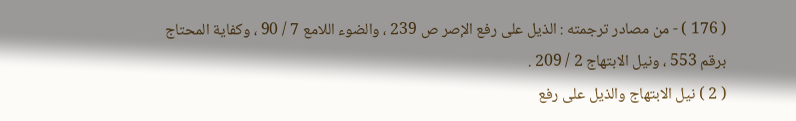( 176 ) - من مصادر ترجمته : الذيل على رفع الإصر ص 239 ، والضوء اللامع 7 / 90 ، وكفاية المحتاج برقم 553 ، ونيل الابتهاج 2 / 209 .
( 2 ) نيل الابتهاج والذيل على رفع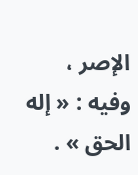الإصر ، وفيه : « إله الحق » .